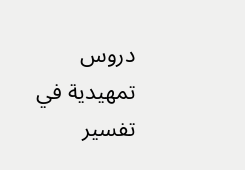دروس تمهيدية في تفسير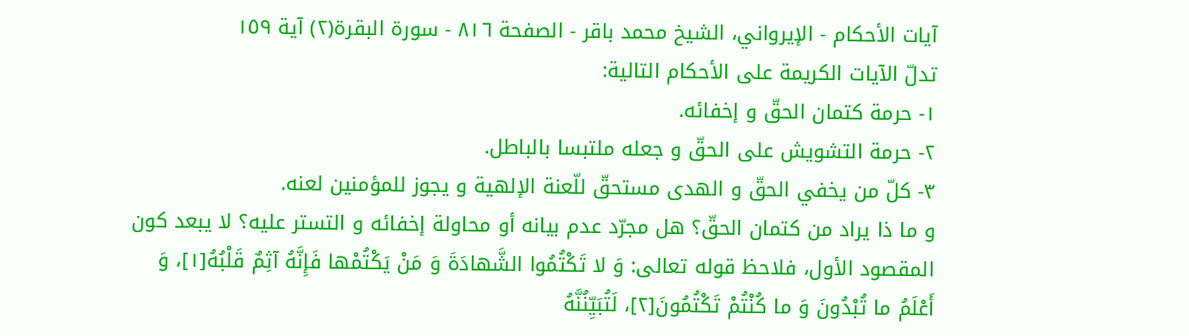آيات الأحكام - الإيرواني، الشيخ محمد باقر - الصفحة ٨١٦ - سورة البقرة(٢) آية ١٥٩
تدلّ الآيات الكريمة على الأحكام التالية:
١- حرمة كتمان الحقّ و إخفائه.
٢- حرمة التشويش على الحقّ و جعله ملتبسا بالباطل.
٣- كلّ من يخفي الحقّ و الهدى مستحقّ للّعنة الإلهية و يجوز للمؤمنين لعنه.
و ما ذا يراد من كتمان الحقّ؟ هل مجرّد عدم بيانه أو محاولة إخفائه و التستر عليه؟ لا يبعد كون المقصود الأول، فلاحظ قوله تعالى: وَ لا تَكْتُمُوا الشَّهادَةَ وَ مَنْ يَكْتُمْها فَإِنَّهُ آثِمٌ قَلْبُهُ[١]، وَ أَعْلَمُ ما تُبْدُونَ وَ ما كُنْتُمْ تَكْتُمُونَ[٢]، لَتُبَيِّنُنَّهُ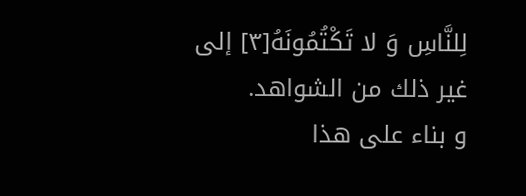لِلنَّاسِ وَ لا تَكْتُمُونَهُ[٣] إلى غير ذلك من الشواهد.
و بناء على هذا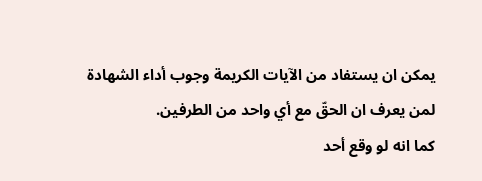يمكن ان يستفاد من الآيات الكريمة وجوب أداء الشهادة لمن يعرف ان الحقّ مع أي واحد من الطرفين.
كما انه لو وقع أحد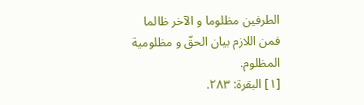الطرفين مظلوما و الآخر ظالما فمن اللازم بيان الحقّ و مظلومية المظلوم.
[١] البقرة: ٢٨٣.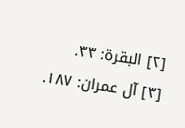[٢] البقرة: ٣٣.
[٣] آل عمران: ١٨٧.